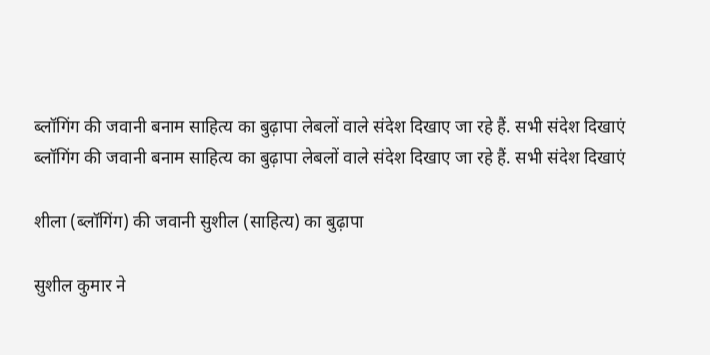ब्‍लॉगिंग की जवानी बनाम साहित्‍य का बुढ़ापा लेबलों वाले संदेश दिखाए जा रहे हैं. सभी संदेश दिखाएं
ब्‍लॉगिंग की जवानी बनाम साहित्‍य का बुढ़ापा लेबलों वाले संदेश दिखाए जा रहे हैं. सभी संदेश दिखाएं

शीला (ब्‍लॉगिंग) की जवानी सुशील (साहित्‍य) का बुढ़ापा

सुशील कुमार ने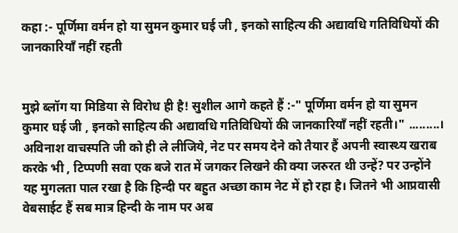कहा :- पूर्णिमा वर्मन हो या सुमन कुमार घई जी , इनको साहित्य की अद्यावधि गतिविधियों की जानकारियाँ नहीं रहती


मुझे ब्लॉग या मिडिया से विरोध ही है! सुशील आगे कहते हैं :-" पूर्णिमा वर्मन हो या सुमन कुमार घई जी , इनको साहित्य की अद्यावधि गतिविधियों की जानकारियाँ नहीं रहती।" .........। अविनाश वाचस्पति जी को ही ले लीजिये, नेट पर समय देने को तैयार हैं अपनी स्वास्थ्य खराब करके भी , टिप्पणी सवा एक बजे रात में जगकर लिखने की क्या जरुरत थी उन्हें? पर उन्होंने यह मुगलता पाल रखा है कि हिन्दी पर बहुत अच्छा काम नेट में हो रहा है। जितने भी आप्रवासी वेबसाईट हैं सब मात्र हिन्दी के नाम पर अब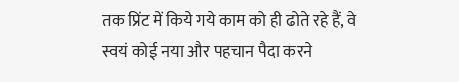तक प्रिंट में किये गये काम को ही ढोते रहे हैं, वे स्वयं कोई नया और पहचान पैदा करने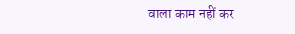वाला काम नहीं कर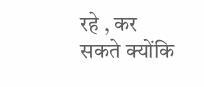रहे , कर सकते क्योंकि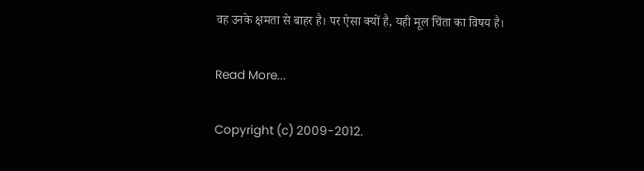वह उनके क्षमता से बाहर है। पर ऐसा क्यों है, यही मूल चिंता का विषय है।

Read More...

Copyright (c) 2009-2012.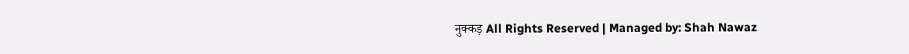नुक्कड़ All Rights Reserved | Managed by: Shah Nawaz